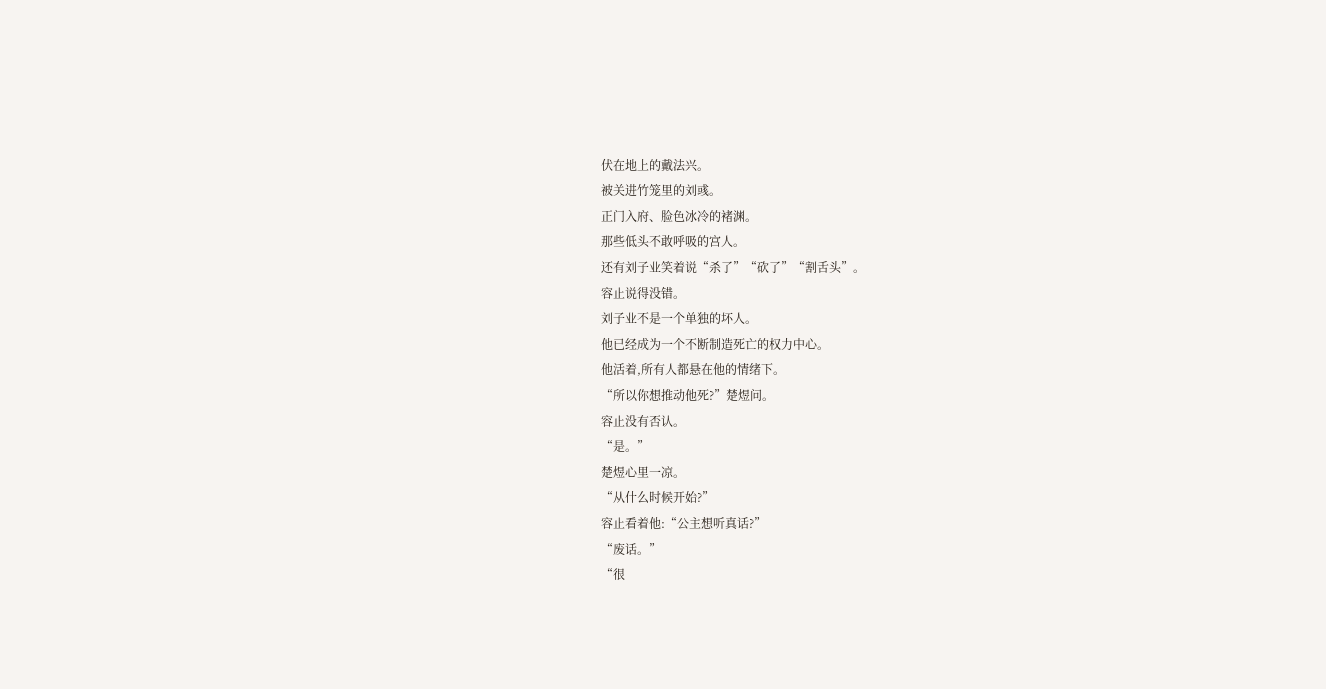伏在地上的戴法兴。
被关进竹笼里的刘彧。
正门入府、脸色冰冷的褚渊。
那些低头不敢呼吸的宫人。
还有刘子业笑着说“杀了”“砍了”“割舌头”。
容止说得没错。
刘子业不是一个单独的坏人。
他已经成为一个不断制造死亡的权力中心。
他活着,所有人都悬在他的情绪下。
“所以你想推动他死?”楚煜问。
容止没有否认。
“是。”
楚煜心里一凉。
“从什么时候开始?”
容止看着他:“公主想听真话?”
“废话。”
“很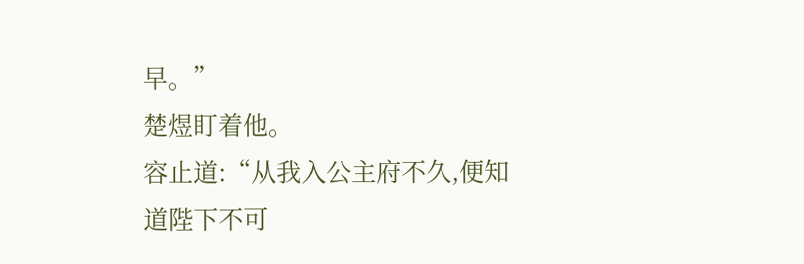早。”
楚煜盯着他。
容止道:“从我入公主府不久,便知道陛下不可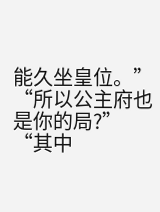能久坐皇位。”
“所以公主府也是你的局?”
“其中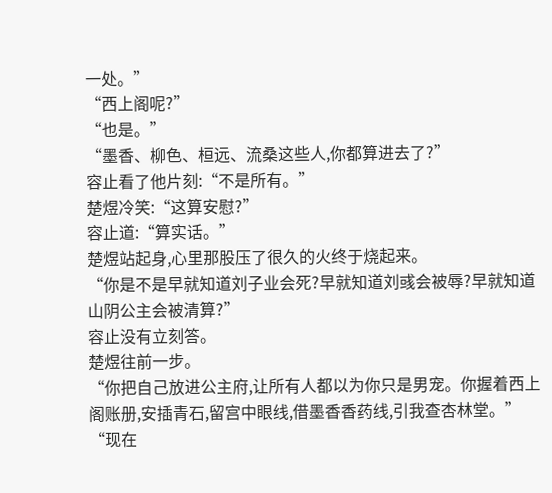一处。”
“西上阁呢?”
“也是。”
“墨香、柳色、桓远、流桑这些人,你都算进去了?”
容止看了他片刻:“不是所有。”
楚煜冷笑:“这算安慰?”
容止道:“算实话。”
楚煜站起身,心里那股压了很久的火终于烧起来。
“你是不是早就知道刘子业会死?早就知道刘彧会被辱?早就知道山阴公主会被清算?”
容止没有立刻答。
楚煜往前一步。
“你把自己放进公主府,让所有人都以为你只是男宠。你握着西上阁账册,安插青石,留宫中眼线,借墨香香药线,引我查杏林堂。”
“现在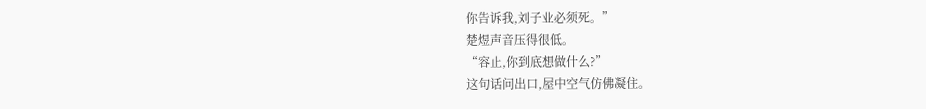你告诉我,刘子业必须死。”
楚煜声音压得很低。
“容止,你到底想做什么?”
这句话问出口,屋中空气仿佛凝住。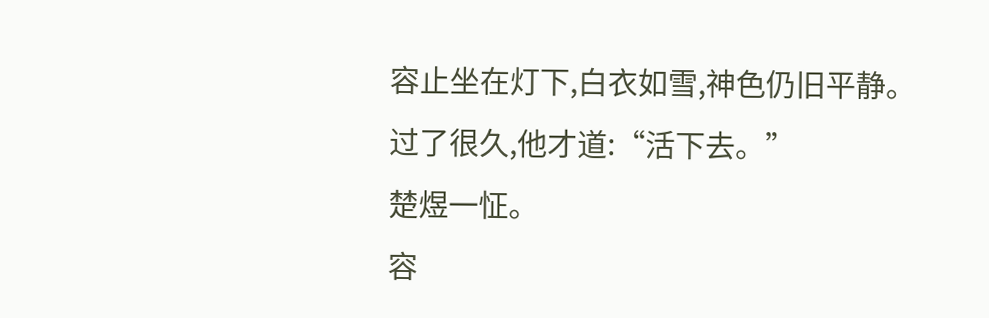容止坐在灯下,白衣如雪,神色仍旧平静。
过了很久,他才道:“活下去。”
楚煜一怔。
容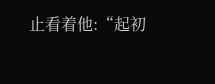止看着他:“起初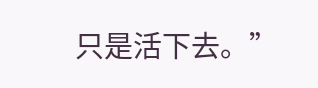只是活下去。”